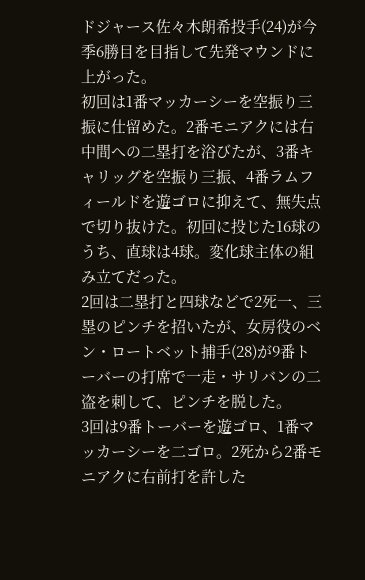ドジャース佐々木朗希投手(24)が今季6勝目を目指して先発マウンドに上がった。
初回は1番マッカーシーを空振り三振に仕留めた。2番モニアクには右中間への二塁打を浴びたが、3番キャリッグを空振り三振、4番ラムフィールドを遊ゴロに抑えて、無失点で切り抜けた。初回に投じた16球のうち、直球は4球。変化球主体の組み立てだった。
2回は二塁打と四球などで2死一、三塁のピンチを招いたが、女房役のベン・ロートベット捕手(28)が9番トーバーの打席で一走・サリバンの二盗を刺して、ピンチを脱した。
3回は9番トーバーを遊ゴロ、1番マッカーシーを二ゴロ。2死から2番モニアクに右前打を許した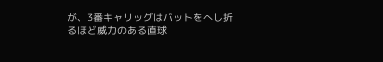が、3番キャリッグはバットをへし折るほど威力のある直球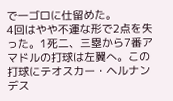で一ゴロに仕留めた。
4回はやや不運な形で2点を失った。1死二、三塁から7番アマドルの打球は左翼へ。この打球にテオスカー・ヘルナンデス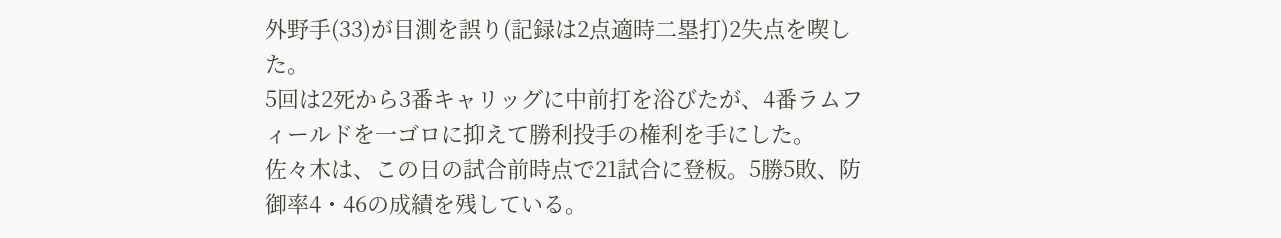外野手(33)が目測を誤り(記録は2点適時二塁打)2失点を喫した。
5回は2死から3番キャリッグに中前打を浴びたが、4番ラムフィールドを一ゴロに抑えて勝利投手の権利を手にした。
佐々木は、この日の試合前時点で21試合に登板。5勝5敗、防御率4・46の成績を残している。